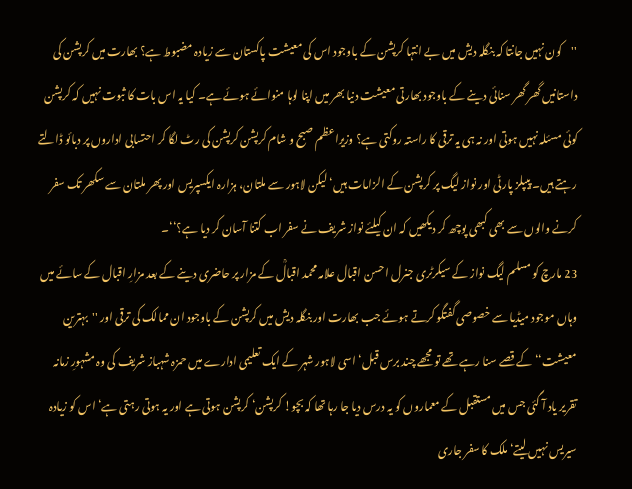''کون نہیں جانتا کہ بنگلہ دیش میں بے انتہا کرپشن کے باوجود اس کی معیشت پاکستان سے زیادہ مضبوط ہے؟ بھارت میں کرپشن کی داستانیں گھر گھر سنائی دینے کے باوجود بھارتی معیشت دنیا بھر میں اپنا لوہا منوائے ہوئے ہے۔ کیا یہ اس بات کا ثبوت نہیں کہ کرپشن کوئی مسئلہ نہیں ہوتی اور نہ ہی یہ ترقی کا راستہ روکتی ہے؟ وزیراعظم صبح و شام کرپشن کرپشن کی رٹ لگا کر احتسابی اداروں پر دبائو ڈالتے رہتے ہیں۔ پیپلز پارٹی اور نواز لیگ پر کرپشن کے الزامات ہیں‘ لیکن لاہور سے ملتان، ہزارہ ایکسپریس اور پھر ملتان سے سکھر تک سفر کرنے والوں سے بھی کبھی پوچھ کر دیکھیں کہ ان کیلئے نواز شریف نے سفر اب کتنا آسان کر دیا ہے؟‘‘۔
23 مارچ کو مسلم لیگ نواز کے سیکرٹری جنرل احسن اقبال علامہ محمد اقبالؒ کے مزار پر حاضری دینے کے بعد مزارِ اقبال کے سائے میں وہاں موجود میڈیا سے خصوصی گفتگو کرتے ہوئے جب بھارت اور بنگلہ دیش میں کرپشن کے باوجود ان ممالک کی ترقی اور ''بہترین معیشت‘‘ کے قصے سنا رہے تھے تو مجھے چند برس قبل‘ اسی لاہور شہر کے ایک تعلیمی ادارے میں حمزہ شہباز شریف کی وہ مشہورِ زمانہ تقریر یاد آ گئی جس میں مستقبل کے معماروں کو یہ درس دیا جا رہا تھا کہ بچو! کرپشن‘ کرپشن ہوتی ہے اور یہ ہوتی رہتی ہے‘ اس کو زیادہ سیریس نہیں لیتے‘ ملک کا سفر جاری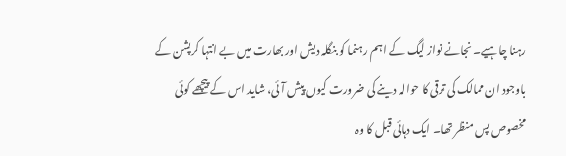رہنا چاہیے۔ نجانے نواز لیگ کے اہم رہنما کو بنگلہ دیش اور بھارت میں بے انتہا کرپشن کے باوجود ان ممالک کی ترقی کا حوالہ دینے کی ضرورت کیوں پیش آئی، شاید اس کے پیچھے کوئی مخصوص پس منظر تھا۔ ایک دہائی قبل کا وہ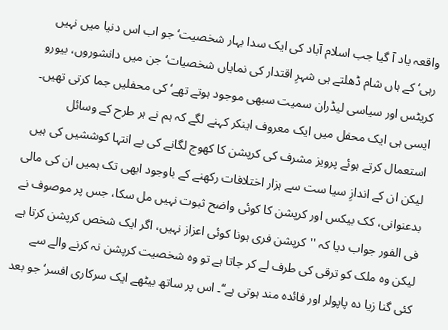واقعہ یاد آ گیا جب اسلام آباد کی ایک سدا بہار شخصیت‘ جو اب اس دنیا میں نہیں رہی‘ کے ہاں شام ڈھلتے ہی شہرِ اقتدار کی نمایاں شخصیات‘ جن میں دانشوروں، بیورو کریٹس اور سیاسی لیڈران سمیت سبھی موجود ہوتے تھے‘ کی محفلیں جما کرتی تھیں۔ ایسی ہی ایک محفل میں ایک معروف اینکر کہنے لگے کہ ہم نے ہر طرح کے وسائل استعمال کرتے ہوئے پرویز مشرف کی کرپشن کا کھوج لگانے کی بے انتہا کوششیں کی ہیں لیکن ان کے اندازِ سیا ست سے ہزار اختلافات رکھنے کے باوجود ابھی تک ہمیں ان کی مالی بدعنوانی، کک بیکس اور کرپشن کا کوئی واضح ثبوت نہیں مل سکا، جس پر موصوف نے فی الفور جواب دیا کہ ''کرپشن فری ہونا کوئی اعزاز نہیں، اگر ایک شخص کرپشن کرتا ہے لیکن وہ ملک کو ترقی کی طرف لے کر جاتا ہے تو وہ شخصیت کرپشن نہ کرنے والے سے کئی گنا زیا دہ پاپولر اور فائدہ مند ہوتی ہے‘‘۔ اس پر ساتھ بیٹھے ایک سرکاری افسر‘ جو بعد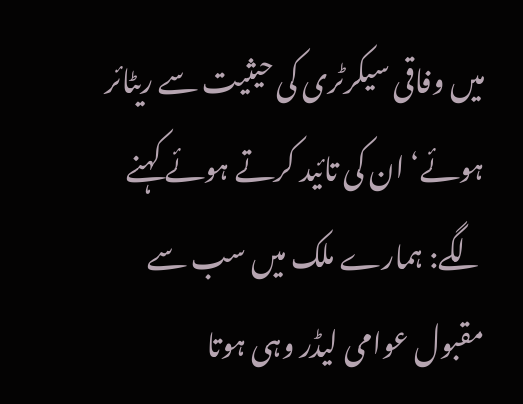میں وفاقی سیکرٹری کی حیثیت سے ریٹائر ہوئے‘ ان کی تائید کرتے ہوئے کہنے لگے: ہمارے ملک میں سب سے مقبول عوامی لیڈر وہی ہوتا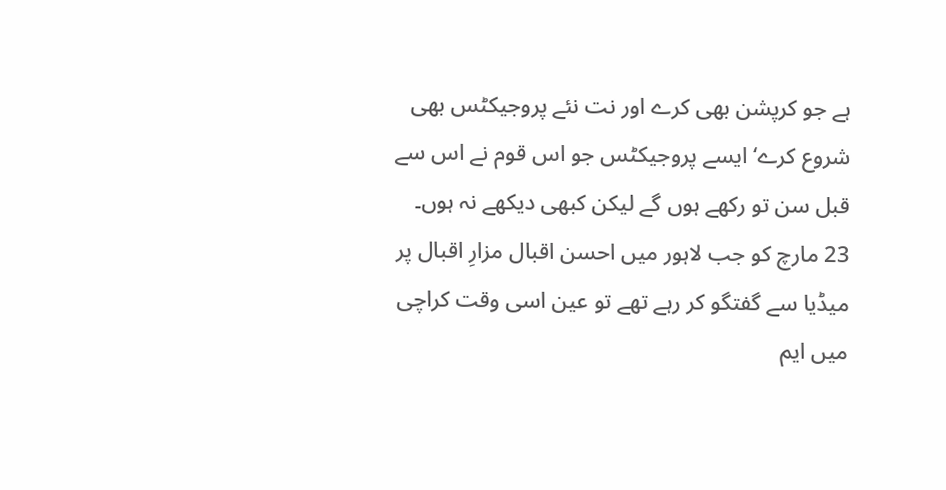ہے جو کرپشن بھی کرے اور نت نئے پروجیکٹس بھی شروع کرے‘ ایسے پروجیکٹس جو اس قوم نے اس سے قبل سن تو رکھے ہوں گے لیکن کبھی دیکھے نہ ہوں۔
23 مارچ کو جب لاہور میں احسن اقبال مزارِ اقبال پر میڈیا سے گفتگو کر رہے تھے تو عین اسی وقت کراچی میں ایم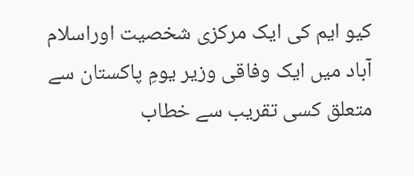کیو ایم کی ایک مرکزی شخصیت اوراسلام آباد میں ایک وفاقی وزیر یومِ پاکستان سے متعلق کسی تقریب سے خطاب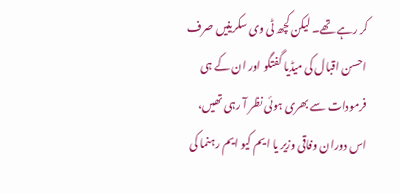کر رہے تھے۔ لیکن کچھ ٹی وی سکرینیں صرف احسن اقبال کی میڈیا گفتگو اور ان کے ہی فرمودات سے بھری ہوئی نظر آ رہی تھیں، اس دوران وفاقی وزیر یا ایم کیو ایم رہنما کی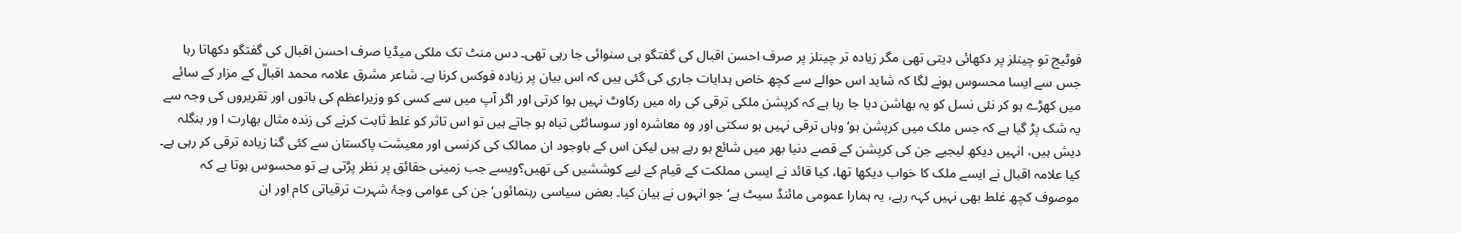فوٹیج تو چینلز پر دکھائی دیتی تھی مگر زیادہ تر چینلز پر صرف احسن اقبال کی گفتگو ہی سنوائی جا رہی تھی۔ دس منٹ تک ملکی میڈیا صرف احسن اقبال کی گفتگو دکھاتا رہا جس سے ایسا محسوس ہونے لگا کہ شاید اس حوالے سے کچھ خاص ہدایات جاری کی گئی ہیں کہ اس بیان پر زیادہ فوکس کرنا ہے۔ شاعر مشرق علامہ محمد اقبالؒ کے مزار کے سائے میں کھڑے ہو کر نئی نسل کو یہ بھاشن دیا جا رہا ہے کہ کرپشن ملکی ترقی کی راہ میں رکاوٹ نہیں ہوا کرتی اور اگر آپ میں سے کسی کو وزیراعظم کی باتوں اور تقریروں کی وجہ سے یہ شک پڑ گیا ہے کہ جس ملک میں کرپشن ہو‘ وہاں ترقی نہیں ہو سکتی اور وہ معاشرہ اور سوسائٹی تباہ ہو جاتے ہیں تو اس تاثر کو غلط ثابت کرنے کی زندہ مثال بھارت ا ور بنگلہ دیش ہیں، انہیں دیکھ لیجیے جن کی کرپشن کے قصے دنیا بھر میں شائع ہو رہے ہیں لیکن اس کے باوجود ان ممالک کی کرنسی اور معیشت پاکستان سے کئی گنا زیادہ ترقی کر رہی ہے۔ کیا علامہ اقبال نے ایسے ملک کا خواب دیکھا تھا، کیا قائد نے ایسی مملکت کے قیام کے لیے کوششیں کی تھیں؟ویسے جب زمینی حقائق پر نظر پڑتی ہے تو محسوس ہوتا ہے کہ موصوف کچھ غلط بھی نہیں کہہ رہے، یہ ہمارا عمومی مائنڈ سیٹ ہے‘ جو انہوں نے بیان کیا۔ بعض سیاسی رہنمائوں‘ جن کی عوامی وجۂ شہرت ترقیاتی کام اور ان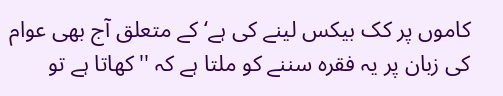کاموں پر کک بیکس لینے کی ہے‘ کے متعلق آج بھی عوام کی زبان پر یہ فقرہ سننے کو ملتا ہے کہ ''کھاتا ہے تو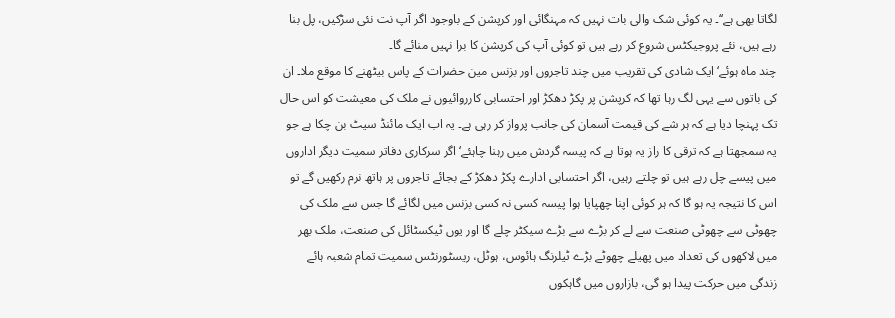لگاتا بھی ہے‘‘۔ یہ کوئی شک والی بات نہیں کہ مہنگائی اور کرپشن کے باوجود اگر آپ نت نئی سڑکیں، پل بنا رہے ہیں، نئے پروجیکٹس شروع کر رہے ہیں تو کوئی آپ کی کرپشن کا برا نہیں منائے گا۔
چند ماہ ہوئے‘ ایک شادی کی تقریب میں چند تاجروں اور بزنس مین حضرات کے پاس بیٹھنے کا موقع ملا۔ ان کی باتوں سے یہی لگ رہا تھا کہ کرپشن پر پکڑ دھکڑ اور احتسابی کارروائیوں نے ملک کی معیشت کو اس حال تک پہنچا دیا ہے کہ ہر شے کی قیمت آسمان کی جانب پرواز کر رہی ہے۔ یہ اب ایک مائنڈ سیٹ بن چکا ہے جو یہ سمجھتا ہے کہ ترقی کا راز یہ ہوتا ہے کہ پیسہ گردش میں رہنا چاہئے‘ اگر سرکاری دفاتر سمیت دیگر اداروں میں پیسے چل رہے ہیں تو چلتے رہیں، اگر احتسابی ادارے پکڑ دھکڑ کے بجائے تاجروں پر ہاتھ نرم رکھیں گے تو اس کا نتیجہ یہ ہو گا کہ ہر کوئی اپنا چھپایا ہوا پیسہ کسی نہ کسی بزنس میں لگائے گا جس سے ملک کی چھوٹی سے چھوٹی صنعت سے لے کر بڑے سے بڑے سیکٹر چلے گا اور یوں ٹیکسٹائل کی صنعت، ملک بھر میں لاکھوں کی تعداد میں پھیلے چھوٹے بڑے ٹیلرنگ ہائوس، ہوٹل، ریسٹورنٹس سمیت تمام شعبہ ہائے زندگی میں حرکت پیدا ہو گی، بازاروں میں گاہکوں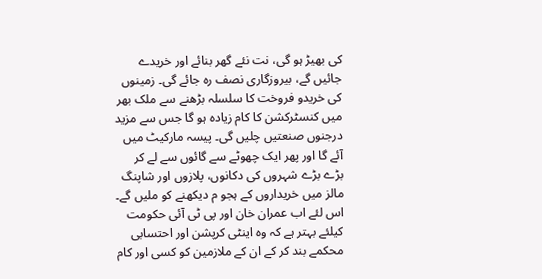کی بھیڑ ہو گی، نت نئے گھر بنائے اور خریدے جائیں گے، بیروزگاری نصف رہ جائے گی۔ زمینوں کی خریدو فروخت کا سلسلہ بڑھنے سے ملک بھر میں کنسٹرکشن کا کام زیادہ ہو گا جس سے مزید درجنوں صنعتیں چلیں گی۔ پیسہ مارکیٹ میں آئے گا اور پھر ایک چھوٹے سے گائوں سے لے کر بڑے بڑے شہروں کی دکانوں، پلازوں اور شاپنگ مالز میں خریداروں کے ہجو م دیکھنے کو ملیں گے۔ اس لئے اب عمران خان اور پی ٹی آئی حکومت کیلئے بہتر ہے کہ وہ اینٹی کرپشن اور احتسابی محکمے بند کر کے ان کے ملازمین کو کسی اور کام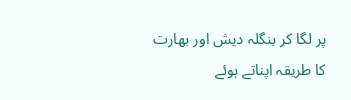پر لگا کر بنگلہ دیش اور بھارت کا طریقہ اپناتے ہوئے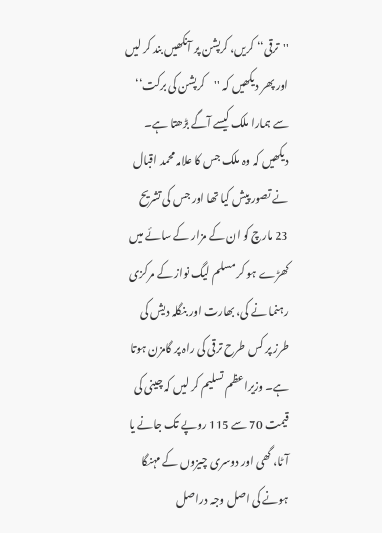''ترقی‘‘ کریں، کرپشن پر آنکھیں بند کر لیں اور پھر دیکھیں کہ ''کرپشن کی برکت‘‘ سے ہمارا ملک کیسے آگے بڑھتا ہے۔ دیکھیں کہ وہ ملک جس کا علامہ محمد اقبال نے تصور پیش کیا تھا اور جس کی تشریح 23 مارچ کو ان کے مزار کے سائے میں کھڑے ہو کر مسلم لیگ نواز کے مرکزی رہنما نے کی، بھارت اور بنگلہ دیش کی طرز پر کس طرح ترقی کی راہ پر گامزن ہوتا ہے۔ وزیراعظم تسلیم کر لیں کہ چینی کی قیمت 70 سے 115 روپے تک جانے یا آٹا، گھی اور دوسری چیزوں کے مہنگا ہونے کی اصل وجہ دراصل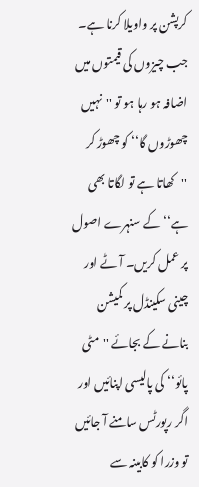کرپشن پر واویلا کرنا ہے۔ جب چیزوں کی قیمتوں میں اضافہ ہو رہا ہو تو ''نہیں چھوڑوں گا‘‘ کو چھوڑ کر ''کھاتا ہے تو لگاتا بھی ہے‘‘ کے سنہرے اصول پر عمل کریں۔ آٹے اور چینی سکینڈل پر کمیشن بنانے کے بجائے ''مٹی پائو‘‘ کی پالیسی اپنائیں اور اگر رپورٹس سامنے آ جائیں تو وزرا کو کابینہ سے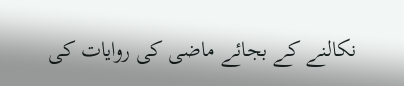نکالنے کے بجائے ماضی کی روایات کی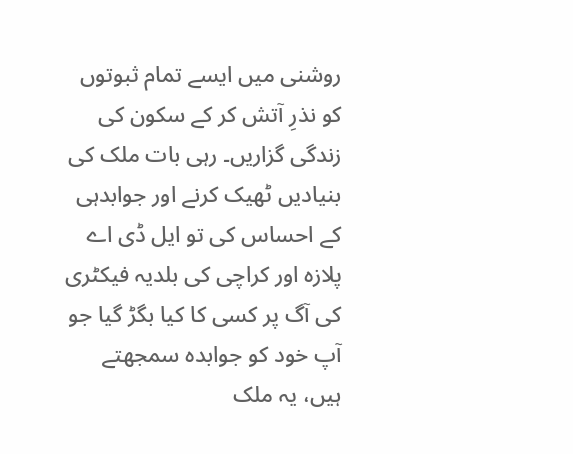روشنی میں ایسے تمام ثبوتوں کو نذرِ آتش کر کے سکون کی زندگی گزاریں۔ رہی بات ملک کی بنیادیں ٹھیک کرنے اور جوابدہی کے احساس کی تو ایل ڈی اے پلازہ اور کراچی کی بلدیہ فیکٹری کی آگ پر کسی کا کیا بگڑ گیا جو آپ خود کو جوابدہ سمجھتے ہیں، یہ ملک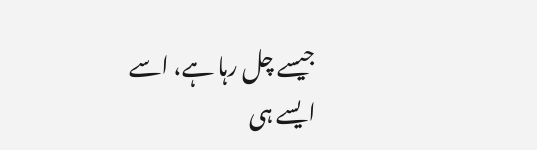جیسے چل رہا ہے، اسے ایسے ہی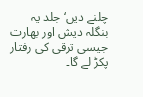چلنے دیں‘ جلد یہ بنگلہ دیش اور بھارت جیسی ترقی کی رفتار پکڑ لے گا۔